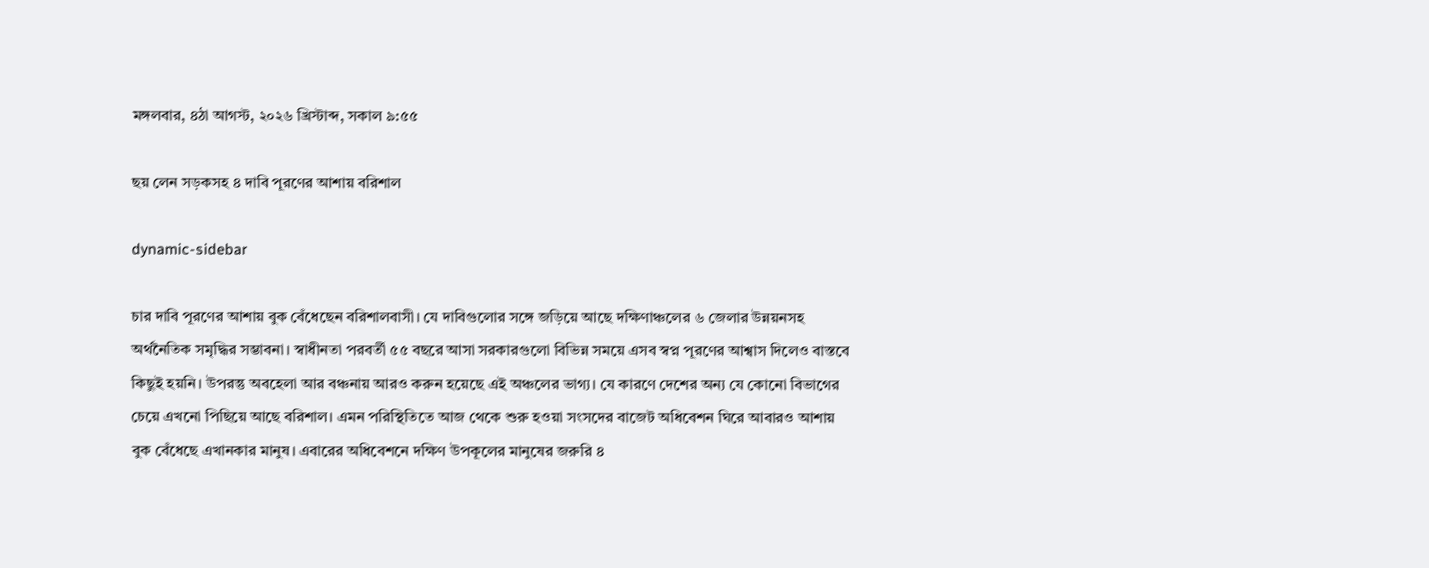মঙ্গলবার, ৪ঠা আগস্ট, ২০২৬ খ্রিস্টাব্দ, সকাল ৯:৫৫

ছয় লেন সড়কসহ ৪ দাবি পূরণের আশায় বরিশাল

dynamic-sidebar

চার দাবি পূরণের আশায় বুক বেঁধেছেন বরিশালবাসী। যে দাবিগুলোর সঙ্গে জড়িয়ে আছে দক্ষিণাঞ্চলের ৬ জেলার উন্নয়নসহ অর্থনৈতিক সমৃদ্ধির সম্ভাবনা। স্বাধীনতা পরবর্তী ৫৫ বছরে আসা সরকারগুলো বিভিন্ন সময়ে এসব স্বপ্ন পূরণের আশ্বাস দিলেও বাস্তবে কিছুই হয়নি। উপরন্তু অবহেলা আর বঞ্চনায় আরও করুন হয়েছে এই অঞ্চলের ভাগ্য। যে কারণে দেশের অন্য যে কোনো বিভাগের চেয়ে এখনো পিছিয়ে আছে বরিশাল। এমন পরিস্থিতিতে আজ থেকে শুরু হওয়া সংসদের বাজেট অধিবেশন ঘিরে আবারও আশায় বুক বেঁধেছে এখানকার মানুষ। এবারের অধিবেশনে দক্ষিণ উপকূলের মানুষের জরুরি ৪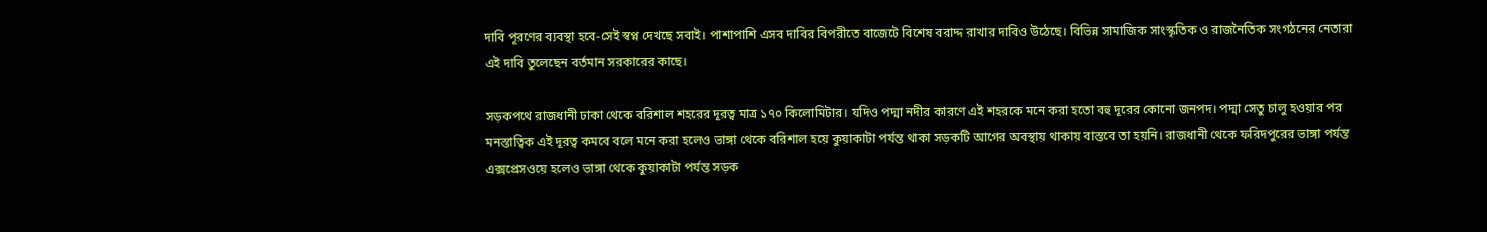দাবি পূরণের ব্যবস্থা হবে-সেই স্বপ্ন দেখছে সবাই। পাশাপাশি এসব দাবির বিপরীতে বাজেটে বিশেষ বরাদ্দ রাখার দাবিও উঠেছে। বিভিন্ন সামাজিক সাংস্কৃতিক ও রাজনৈতিক সংগঠনের নেতারা এই দাবি তুলেছেন বর্তমান সরকারের কাছে।

সড়কপথে রাজধানী ঢাকা থেকে বরিশাল শহরের দূরত্ব মাত্র ১৭০ কিলোমিটার। যদিও পদ্মা নদীর কারণে এই শহরকে মনে করা হতো বহু দূরের কোনো জনপদ। পদ্মা সেতু চালু হওয়ার পর মনস্তাত্বিক এই দূরত্ব কমবে বলে মনে করা হলেও ভাঙ্গা থেকে বরিশাল হয়ে কুয়াকাটা পর্যন্ত থাকা সড়কটি আগের অবস্থায় থাকায় বাস্তবে তা হয়নি। রাজধানী থেকে ফরিদপুরের ভাঙ্গা পর্যন্ত এক্সপ্রেসওয়ে হলেও ভাঙ্গা থেকে কুয়াকাটা পর্যন্ত সড়ক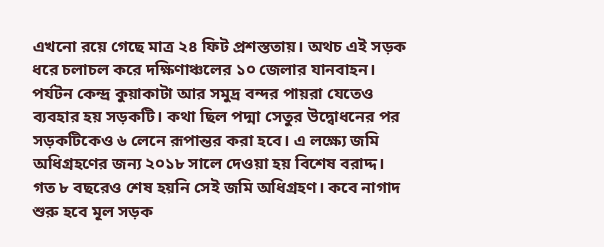এখনো রয়ে গেছে মাত্র ২৪ ফিট প্রশস্ততায়। অথচ এই সড়ক ধরে চলাচল করে দক্ষিণাঞ্চলের ১০ জেলার যানবাহন। পর্যটন কেন্দ্র কুয়াকাটা আর সমুদ্র বন্দর পায়রা যেতেও ব্যবহার হয় সড়কটি। কথা ছিল পদ্মা সেতুর উদ্বোধনের পর সড়কটিকেও ৬ লেনে রূপান্তর করা হবে। এ লক্ষ্যে জমি অধিগ্রহণের জন্য ২০১৮ সালে দেওয়া হয় বিশেষ বরাদ্দ। গত ৮ বছরেও শেষ হয়নি সেই জমি অধিগ্রহণ। কবে নাগাদ শুরু হবে মূল সড়ক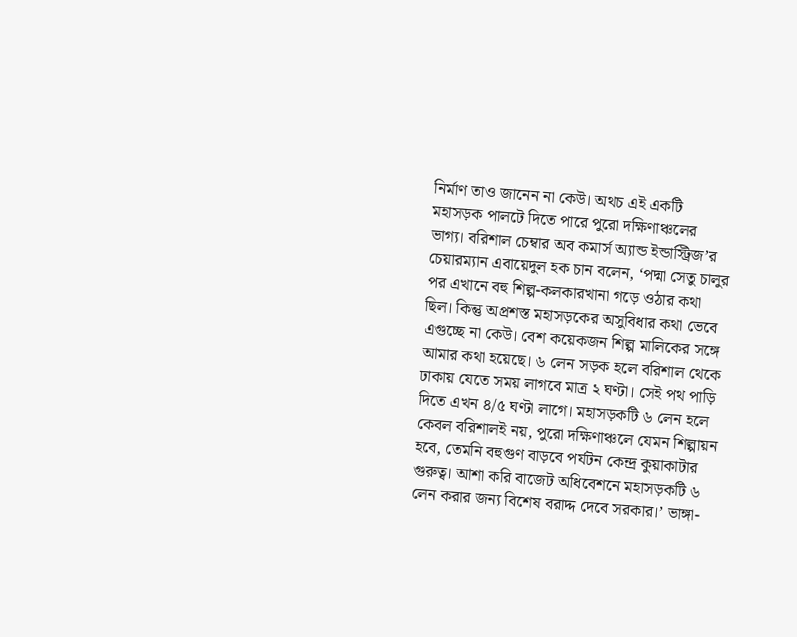নির্মাণ তাও জানেন না কেউ। অথচ এই একটি মহাসড়ক পালটে দিতে পারে পুরো দক্ষিণাঞ্চলের ভাগ্য। বরিশাল চেম্বার অব কমার্স অ্যান্ড ইন্ডাস্ট্রিজ’র চেয়ারম্যান এবায়েদুল হক চান বলেন, ‘পদ্মা সেতু চালুর পর এখানে বহু শিল্প-কলকারখানা গড়ে ওঠার কথা ছিল। কিন্তু অপ্রশস্ত মহাসড়কের অসুবিধার কথা ভেবে এগুচ্ছে না কেউ। বেশ কয়েকজন শিল্প মালিকের সঙ্গে আমার কথা হয়েছে। ৬ লেন সড়ক হলে বরিশাল থেকে ঢাকায় যেতে সময় লাগবে মাত্র ২ ঘণ্টা। সেই পথ পাড়ি দিতে এখন ৪/৫ ঘণ্টা লাগে। মহাসড়কটি ৬ লেন হলে কেবল বরিশালই নয়, পুরো দক্ষিণাঞ্চলে যেমন শিল্পায়ন হবে, তেমনি বহুগুণ বাড়বে পর্যটন কেন্দ্র কুয়াকাটার গুরুত্ব। আশা করি বাজেট অধিবেশনে মহাসড়কটি ৬ লেন করার জন্য বিশেষ বরাদ্দ দেবে সরকার।’ ভাঙ্গা-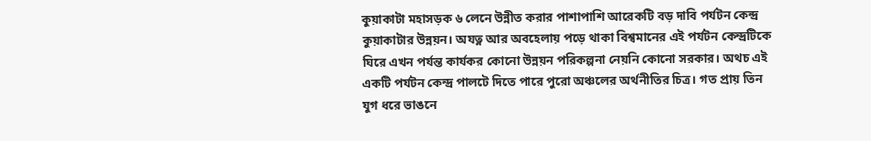কুয়াকাটা মহাসড়ক ৬ লেনে উন্নীত করার পাশাপাশি আরেকটি বড় দাবি পর্যটন কেন্দ্র কুয়াকাটার উন্নয়ন। অযত্ন আর অবহেলায় পড়ে থাকা বিশ্বমানের এই পর্যটন কেন্দ্রটিকে ঘিরে এখন পর্যন্ত কার্যকর কোনো উন্নয়ন পরিকল্পনা নেয়নি কোনো সরকার। অথচ এই একটি পর্যটন কেন্দ্র পালটে দিতে পারে পুরো অঞ্চলের অর্থনীতির চিত্র। গত প্রায় তিন যুগ ধরে ভাঙনে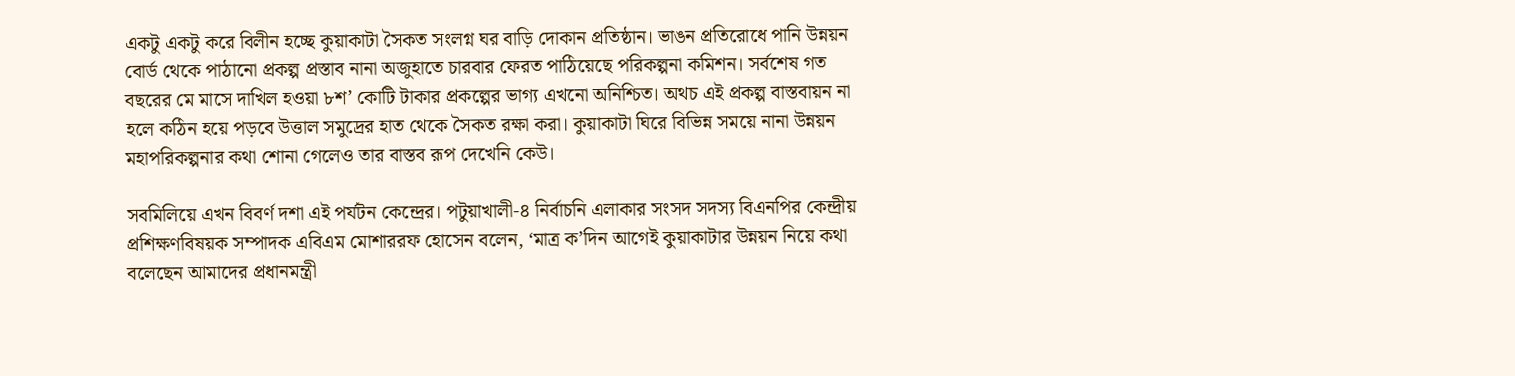একটু একটু করে বিলীন হচ্ছে কুয়াকাটা সৈকত সংলগ্ন ঘর বাড়ি দোকান প্রতিষ্ঠান। ভাঙন প্রতিরোধে পানি উন্নয়ন বোর্ড থেকে পাঠানো প্রকল্প প্রস্তাব নানা অজুহাতে চারবার ফেরত পাঠিয়েছে পরিকল্পনা কমিশন। সর্বশেষ গত বছরের মে মাসে দাখিল হওয়া ৮শ’ কোটি টাকার প্রকল্পের ভাগ্য এখনো অনিশ্চিত। অথচ এই প্রকল্প বাস্তবায়ন না হলে কঠিন হয়ে পড়বে উত্তাল সমুদ্রের হাত থেকে সৈকত রক্ষা করা। কুয়াকাটা ঘিরে বিভিন্ন সময়ে নানা উন্নয়ন মহাপরিকল্পনার কথা শোনা গেলেও তার বাস্তব রূপ দেখেনি কেউ।

সবমিলিয়ে এখন বিবর্ণ দশা এই পর্যটন কেন্দ্রের। পটুয়াখালী-৪ নির্বাচনি এলাকার সংসদ সদস্য বিএনপির কেন্দ্রীয় প্রশিক্ষণবিষয়ক সম্পাদক এবিএম মোশাররফ হোসেন বলেন, ‘মাত্র ক’দিন আগেই কুয়াকাটার উন্নয়ন নিয়ে কথা বলেছেন আমাদের প্রধানমন্ত্রী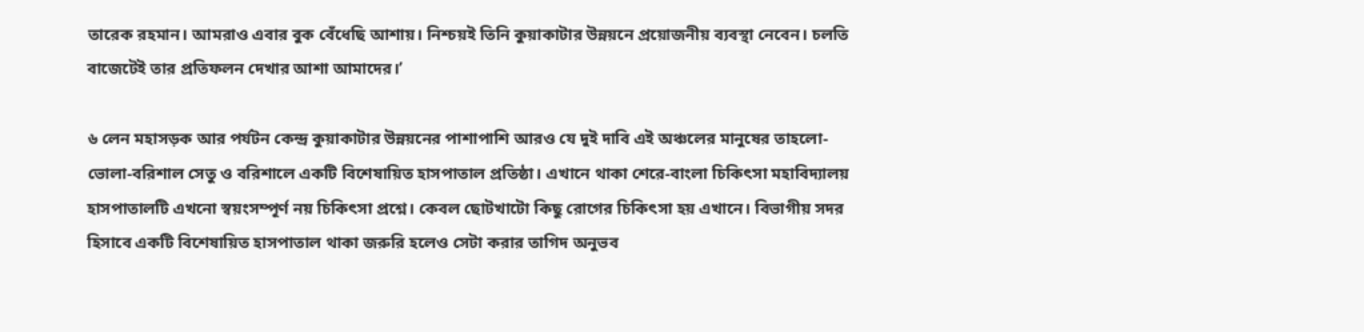তারেক রহমান। আমরাও এবার বুক বেঁধেছি আশায়। নিশ্চয়ই তিনি কুয়াকাটার উন্নয়নে প্রয়োজনীয় ব্যবস্থা নেবেন। চলতি বাজেটেই তার প্রতিফলন দেখার আশা আমাদের।’

৬ লেন মহাসড়ক আর পর্যটন কেন্দ্র কুয়াকাটার উন্নয়নের পাশাপাশি আরও যে দুই দাবি এই অঞ্চলের মানুষের তাহলো-ভোলা-বরিশাল সেতু ও বরিশালে একটি বিশেষায়িত হাসপাতাল প্রতিষ্ঠা। এখানে থাকা শেরে-বাংলা চিকিৎসা মহাবিদ্যালয় হাসপাতালটি এখনো স্বয়ংসম্পূর্ণ নয় চিকিৎসা প্রশ্নে। কেবল ছোটখাটো কিছু রোগের চিকিৎসা হয় এখানে। বিভাগীয় সদর হিসাবে একটি বিশেষায়িত হাসপাতাল থাকা জরুরি হলেও সেটা করার তাগিদ অনুভব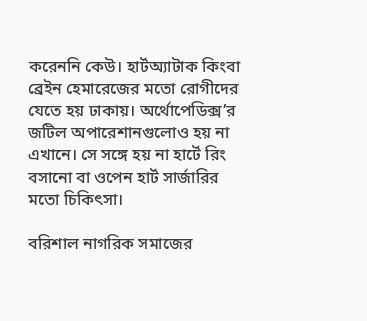করেননি কেউ। হার্টঅ্যাটাক কিংবা ব্রেইন হেমারেজের মতো রোগীদের যেতে হয় ঢাকায়। অর্থোপেডিক্স’র জটিল অপারেশানগুলোও হয় না এখানে। সে সঙ্গে হয় না হার্টে রিং বসানো বা ওপেন হার্ট সার্জারির মতো চিকিৎসা।

বরিশাল নাগরিক সমাজের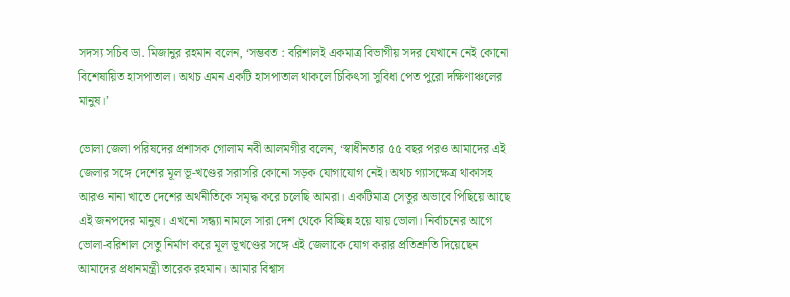সদস্য সচিব ডা. মিজানুর রহমান বলেন, ‘সম্ভবত : বরিশালই একমাত্র বিভাগীয় সদর যেখানে নেই কোনো বিশেষায়িত হাসপাতাল। অথচ এমন একটি হাসপাতাল থাকলে চিকিৎসা সুবিধা পেত পুরো দক্ষিণাঞ্চলের মানুষ।’

ভোলা জেলা পরিষদের প্রশাসক গোলাম নবী আলমগীর বলেন, ‘স্বাধীনতার ৫৫ বছর পরও আমাদের এই জেলার সঙ্গে দেশের মূল ভূ-খণ্ডের সরাসরি কোনো সড়ক যোগাযোগ নেই। অথচ গ্যাসক্ষেত্র থাকাসহ আরও নানা খাতে দেশের অর্থনীতিকে সমৃদ্ধ করে চলেছি আমরা। একটিমাত্র সেতুর অভাবে পিছিয়ে আছে এই জনপদের মানুষ। এখনো সন্ধ্যা নামলে সারা দেশ থেকে বিচ্ছিন্ন হয়ে যায় ভোলা। নির্বাচনের আগে ভোলা-বরিশাল সেতু নির্মাণ করে মূল ভূখণ্ডের সঙ্গে এই জেলাকে যোগ করার প্রতিশ্রুতি দিয়েছেন আমাদের প্রধানমন্ত্রী তারেক রহমান। আমার বিশ্বাস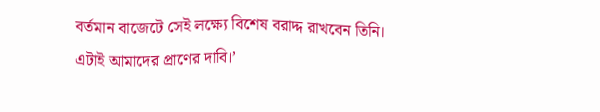বর্তমান বাজেটে সেই লক্ষ্যে বিশেষ বরাদ্দ রাখবেন তিনি। এটাই আমাদের প্রাণের দাবি।’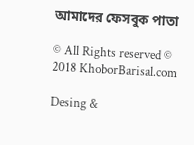আমাদের ফেসবুক পাতা

© All Rights reserved © 2018 KhoborBarisal.com

Desing &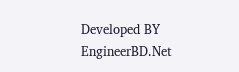Developed BY EngineerBD.Net